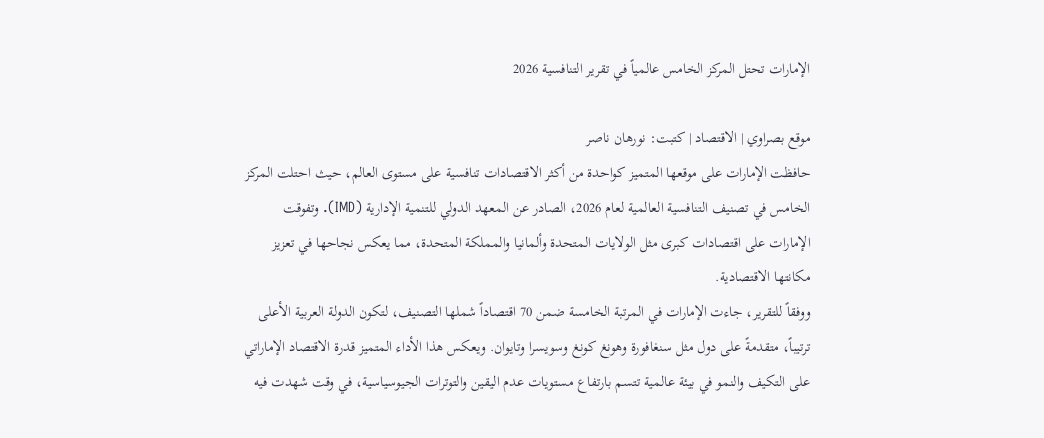الإمارات تحتل المركز الخامس عالمياً في تقرير التنافسية 2026

موقع بصراوي | الاقتصاد | كتبت: نورهان ناصر
حافظت الإمارات على موقعها المتميز كواحدة من أكثر الاقتصادات تنافسية على مستوى العالم، حيث احتلت المركز الخامس في تصنيف التنافسية العالمية لعام 2026، الصادر عن المعهد الدولي للتنمية الإدارية (IMD). وتفوقت الإمارات على اقتصادات كبرى مثل الولايات المتحدة وألمانيا والمملكة المتحدة، مما يعكس نجاحها في تعزيز مكانتها الاقتصادية.
ووفقاً للتقرير، جاءت الإمارات في المرتبة الخامسة ضمن 70 اقتصاداً شملها التصنيف، لتكون الدولة العربية الأعلى ترتيباً، متقدمةً على دول مثل سنغافورة وهونغ كونغ وسويسرا وتايوان. ويعكس هذا الأداء المتميز قدرة الاقتصاد الإماراتي على التكيف والنمو في بيئة عالمية تتسم بارتفاع مستويات عدم اليقين والتوترات الجيوسياسية، في وقت شهدت فيه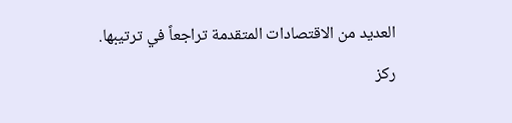العديد من الاقتصادات المتقدمة تراجعاً في ترتيبها.
ركز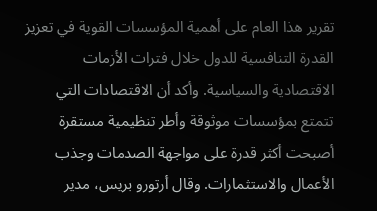تقرير هذا العام على أهمية المؤسسات القوية في تعزيز القدرة التنافسية للدول خلال فترات الأزمات الاقتصادية والسياسية. وأكد أن الاقتصادات التي تتمتع بمؤسسات موثوقة وأطر تنظيمية مستقرة أصبحت أكثر قدرة على مواجهة الصدمات وجذب الأعمال والاستثمارات. وقال أرتورو بريس، مدير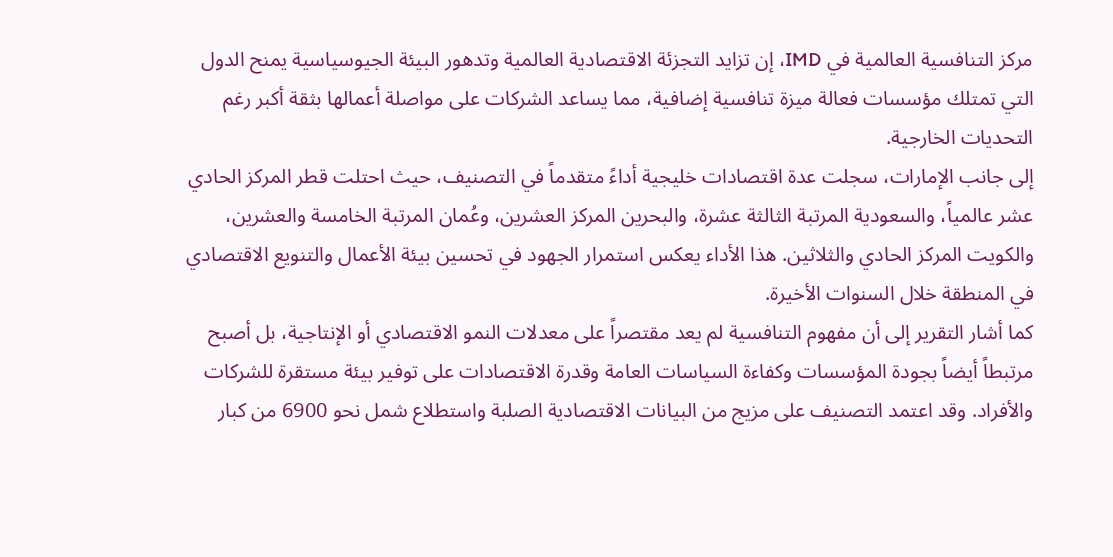مركز التنافسية العالمية في IMD، إن تزايد التجزئة الاقتصادية العالمية وتدهور البيئة الجيوسياسية يمنح الدول التي تمتلك مؤسسات فعالة ميزة تنافسية إضافية، مما يساعد الشركات على مواصلة أعمالها بثقة أكبر رغم التحديات الخارجية.
إلى جانب الإمارات، سجلت عدة اقتصادات خليجية أداءً متقدماً في التصنيف، حيث احتلت قطر المركز الحادي عشر عالمياً، والسعودية المرتبة الثالثة عشرة، والبحرين المركز العشرين، وعُمان المرتبة الخامسة والعشرين، والكويت المركز الحادي والثلاثين. هذا الأداء يعكس استمرار الجهود في تحسين بيئة الأعمال والتنويع الاقتصادي في المنطقة خلال السنوات الأخيرة.
كما أشار التقرير إلى أن مفهوم التنافسية لم يعد مقتصراً على معدلات النمو الاقتصادي أو الإنتاجية، بل أصبح مرتبطاً أيضاً بجودة المؤسسات وكفاءة السياسات العامة وقدرة الاقتصادات على توفير بيئة مستقرة للشركات والأفراد. وقد اعتمد التصنيف على مزيج من البيانات الاقتصادية الصلبة واستطلاع شمل نحو 6900 من كبار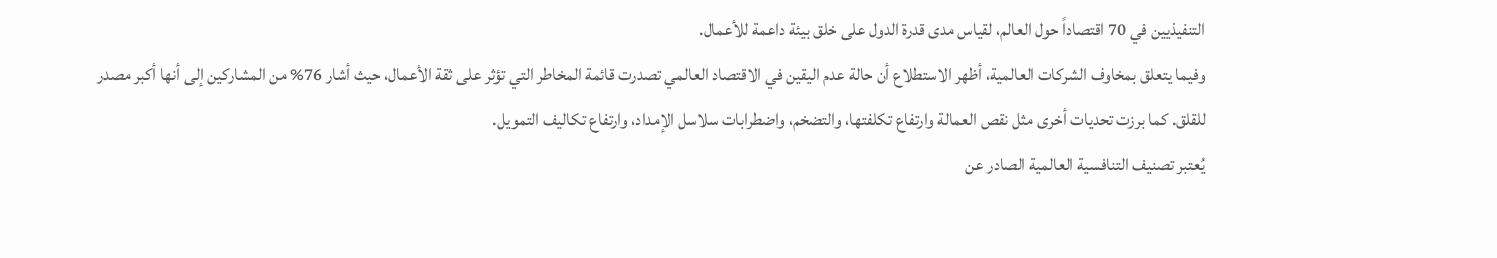التنفيذيين في 70 اقتصاداً حول العالم، لقياس مدى قدرة الدول على خلق بيئة داعمة للأعمال.
وفيما يتعلق بمخاوف الشركات العالمية، أظهر الاستطلاع أن حالة عدم اليقين في الاقتصاد العالمي تصدرت قائمة المخاطر التي تؤثر على ثقة الأعمال، حيث أشار 76% من المشاركين إلى أنها أكبر مصدر للقلق. كما برزت تحديات أخرى مثل نقص العمالة وارتفاع تكلفتها، والتضخم، واضطرابات سلاسل الإمداد، وارتفاع تكاليف التمويل.
يُعتبر تصنيف التنافسية العالمية الصادر عن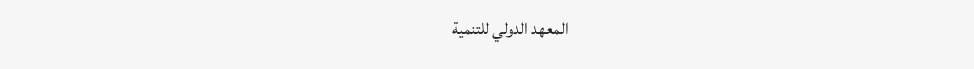المعهد الدولي للتنمية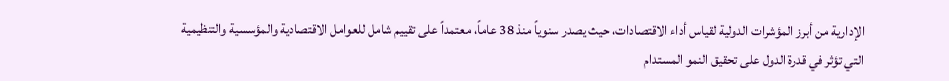الإدارية من أبرز المؤشرات الدولية لقياس أداء الاقتصادات، حيث يصدر سنوياً منذ 38 عاماً، معتمداً على تقييم شامل للعوامل الاقتصادية والمؤسسية والتنظيمية التي تؤثر في قدرة الدول على تحقيق النمو المستدام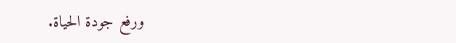ورفع جودة الحياة.